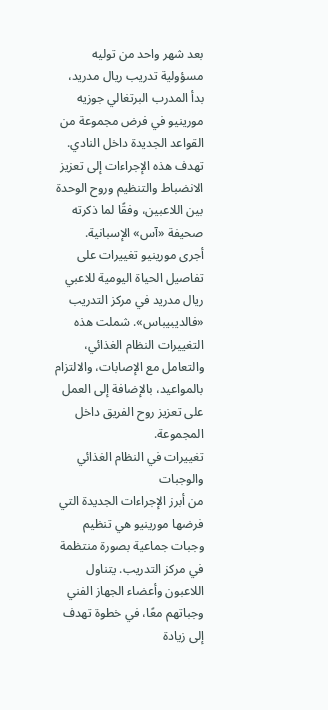بعد شهر واحد من توليه مسؤولية تدريب ريال مدريد، بدأ المدرب البرتغالي جوزيه مورينيو في فرض مجموعة من القواعد الجديدة داخل النادي. تهدف هذه الإجراءات إلى تعزيز الانضباط والتنظيم وروح الوحدة بين اللاعبين، وفقًا لما ذكرته صحيفة «آس» الإسبانية.
أجرى مورينيو تغييرات على تفاصيل الحياة اليومية للاعبي ريال مدريد في مركز التدريب «فالديبيباس». شملت هذه التغييرات النظام الغذائي، والتعامل مع الإصابات، والالتزام بالمواعيد، بالإضافة إلى العمل على تعزيز روح الفريق داخل المجموعة.
تغييرات في النظام الغذائي والوجبات
من أبرز الإجراءات الجديدة التي فرضها مورينيو هي تنظيم وجبات جماعية بصورة منتظمة في مركز التدريب. يتناول اللاعبون وأعضاء الجهاز الفني وجباتهم معًا، في خطوة تهدف إلى زيادة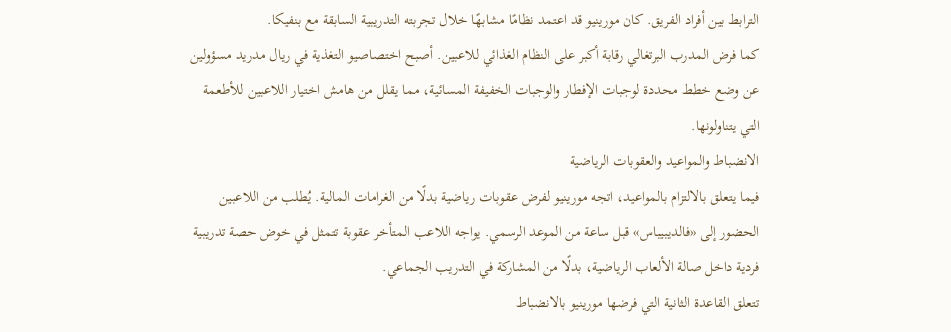الترابط بين أفراد الفريق. كان مورينيو قد اعتمد نظامًا مشابهًا خلال تجربته التدريبية السابقة مع بنفيكا.
كما فرض المدرب البرتغالي رقابة أكبر على النظام الغذائي للاعبين. أصبح اختصاصيو التغذية في ريال مدريد مسؤولين عن وضع خطط محددة لوجبات الإفطار والوجبات الخفيفة المسائية، مما يقلل من هامش اختيار اللاعبين للأطعمة التي يتناولونها.
الانضباط والمواعيد والعقوبات الرياضية
فيما يتعلق بالالتزام بالمواعيد، اتجه مورينيو لفرض عقوبات رياضية بدلًا من الغرامات المالية. يُطلب من اللاعبين الحضور إلى «فالديبيباس» قبل ساعة من الموعد الرسمي. يواجه اللاعب المتأخر عقوبة تتمثل في خوض حصة تدريبية فردية داخل صالة الألعاب الرياضية، بدلًا من المشاركة في التدريب الجماعي.
تتعلق القاعدة الثانية التي فرضها مورينيو بالانضباط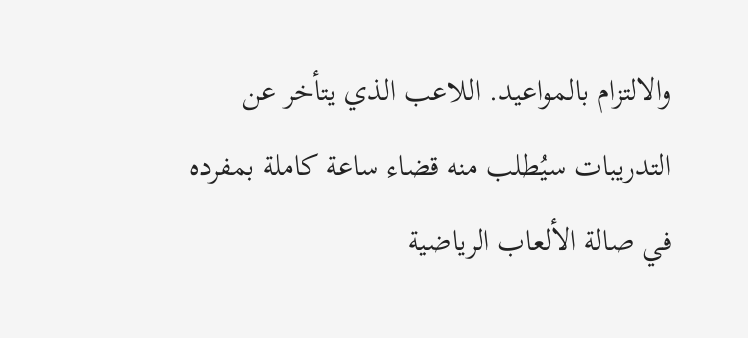والالتزام بالمواعيد. اللاعب الذي يتأخر عن التدريبات سيُطلب منه قضاء ساعة كاملة بمفرده في صالة الألعاب الرياضية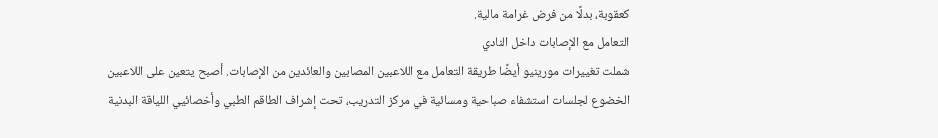كعقوبة، بدلًا من فرض غرامة مالية.
التعامل مع الإصابات داخل النادي
شملت تغييرات مورينيو أيضًا طريقة التعامل مع اللاعبين المصابين والعائدين من الإصابات. أصبح يتعين على اللاعبين الخضوع لجلسات استشفاء صباحية ومسائية في مركز التدريب، تحت إشراف الطاقم الطبي وأخصائيي اللياقة البدنية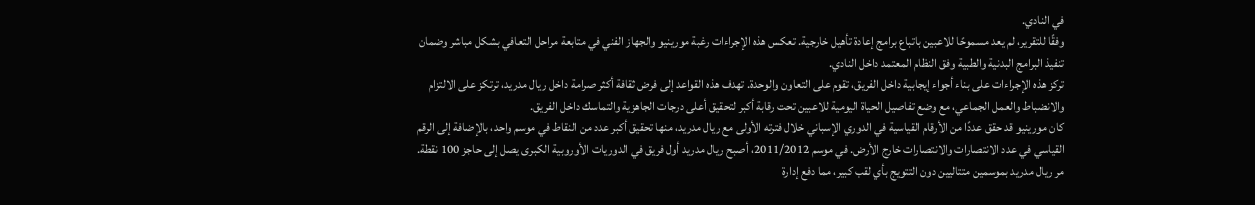في النادي.
وفقًا للتقرير، لم يعد مسموحًا للاعبين باتباع برامج إعادة تأهيل خارجية. تعكس هذه الإجراءات رغبة مورينيو والجهاز الفني في متابعة مراحل التعافي بشكل مباشر وضمان تنفيذ البرامج البدنية والطبية وفق النظام المعتمد داخل النادي.
تركز هذه الإجراءات على بناء أجواء إيجابية داخل الفريق، تقوم على التعاون والوحدة. تهدف هذه القواعد إلى فرض ثقافة أكثر صرامة داخل ريال مدريد، ترتكز على الالتزام والانضباط والعمل الجماعي، مع وضع تفاصيل الحياة اليومية للاعبين تحت رقابة أكبر لتحقيق أعلى درجات الجاهزية والتماسك داخل الفريق.
كان مورينيو قد حقق عددًا من الأرقام القياسية في الدوري الإسباني خلال فترته الأولى مع ريال مدريد، منها تحقيق أكبر عدد من النقاط في موسم واحد، بالإضافة إلى الرقم القياسي في عدد الانتصارات والانتصارات خارج الأرض. في موسم 2011/2012، أصبح ريال مدريد أول فريق في الدوريات الأوروبية الكبرى يصل إلى حاجز 100 نقطة.
مر ريال مدريد بموسمين متتاليين دون التتويج بأي لقب كبير، مما دفع إدارة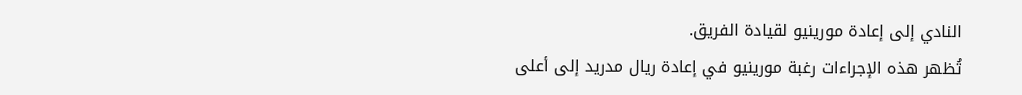النادي إلى إعادة مورينيو لقيادة الفريق.
تُظهر هذه الإجراءات رغبة مورينيو في إعادة ريال مدريد إلى أعلى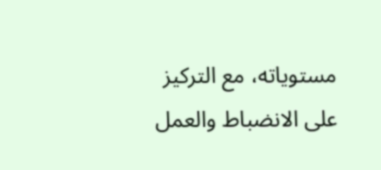مستوياته، مع التركيز على الانضباط والعمل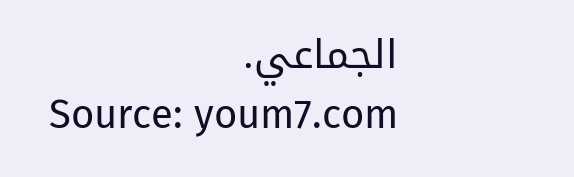الجماعي.
Source: youm7.com